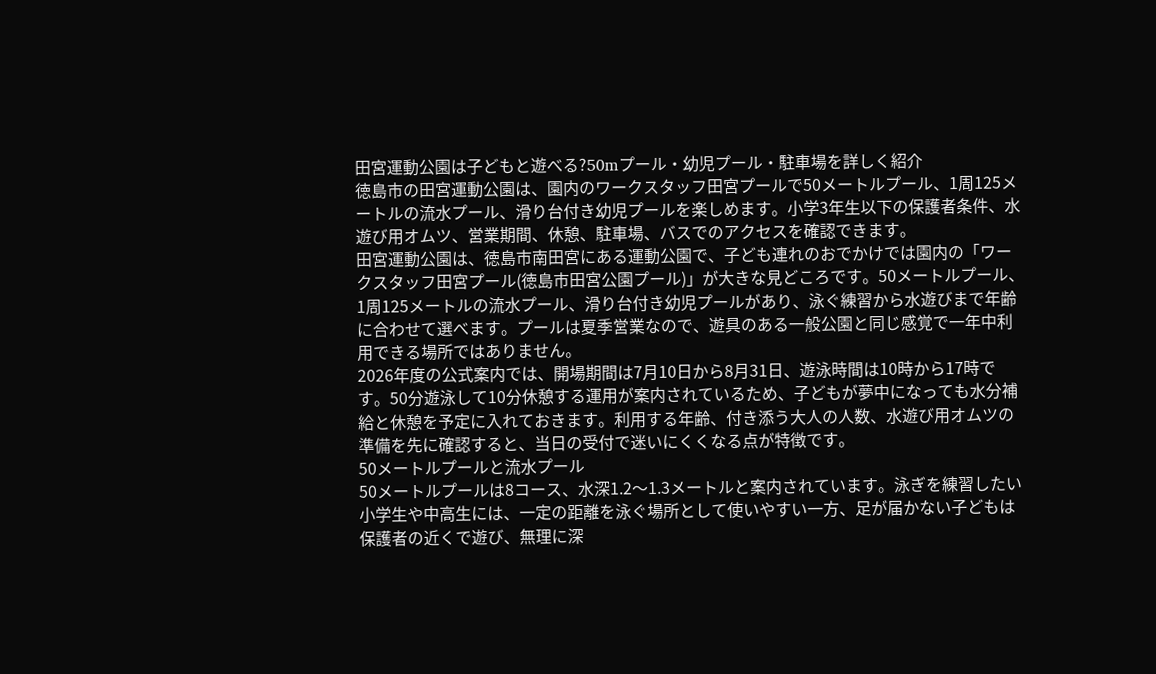田宮運動公園は子どもと遊べる?50mプール・幼児プール・駐車場を詳しく紹介
徳島市の田宮運動公園は、園内のワークスタッフ田宮プールで50メートルプール、1周125メートルの流水プール、滑り台付き幼児プールを楽しめます。小学3年生以下の保護者条件、水遊び用オムツ、営業期間、休憩、駐車場、バスでのアクセスを確認できます。
田宮運動公園は、徳島市南田宮にある運動公園で、子ども連れのおでかけでは園内の「ワークスタッフ田宮プール(徳島市田宮公園プール)」が大きな見どころです。50メートルプール、1周125メートルの流水プール、滑り台付き幼児プールがあり、泳ぐ練習から水遊びまで年齢に合わせて選べます。プールは夏季営業なので、遊具のある一般公園と同じ感覚で一年中利用できる場所ではありません。
2026年度の公式案内では、開場期間は7月10日から8月31日、遊泳時間は10時から17時です。50分遊泳して10分休憩する運用が案内されているため、子どもが夢中になっても水分補給と休憩を予定に入れておきます。利用する年齢、付き添う大人の人数、水遊び用オムツの準備を先に確認すると、当日の受付で迷いにくくなる点が特徴です。
50メートルプールと流水プール
50メートルプールは8コース、水深1.2〜1.3メートルと案内されています。泳ぎを練習したい小学生や中高生には、一定の距離を泳ぐ場所として使いやすい一方、足が届かない子どもは保護者の近くで遊び、無理に深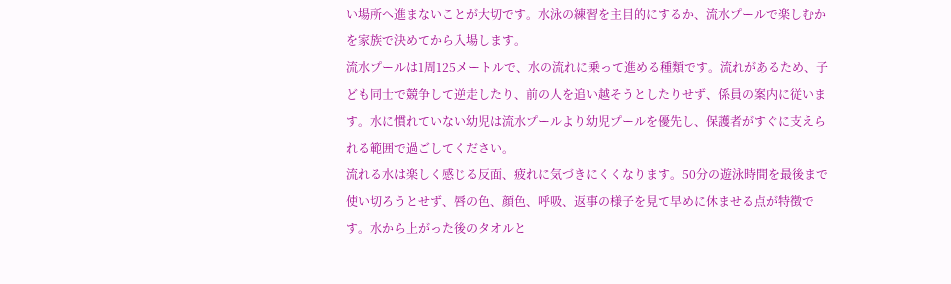い場所へ進まないことが大切です。水泳の練習を主目的にするか、流水プールで楽しむかを家族で決めてから入場します。
流水プールは1周125メートルで、水の流れに乗って進める種類です。流れがあるため、子ども同士で競争して逆走したり、前の人を追い越そうとしたりせず、係員の案内に従います。水に慣れていない幼児は流水プールより幼児プールを優先し、保護者がすぐに支えられる範囲で過ごしてください。
流れる水は楽しく感じる反面、疲れに気づきにくくなります。50分の遊泳時間を最後まで使い切ろうとせず、唇の色、顔色、呼吸、返事の様子を見て早めに休ませる点が特徴です。水から上がった後のタオルと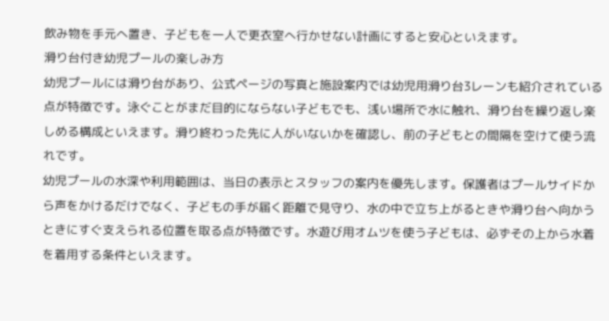飲み物を手元へ置き、子どもを一人で更衣室へ行かせない計画にすると安心といえます。
滑り台付き幼児プールの楽しみ方
幼児プールには滑り台があり、公式ページの写真と施設案内では幼児用滑り台3レーンも紹介されている点が特徴です。泳ぐことがまだ目的にならない子どもでも、浅い場所で水に触れ、滑り台を繰り返し楽しめる構成といえます。滑り終わった先に人がいないかを確認し、前の子どもとの間隔を空けて使う流れです。
幼児プールの水深や利用範囲は、当日の表示とスタッフの案内を優先します。保護者はプールサイドから声をかけるだけでなく、子どもの手が届く距離で見守り、水の中で立ち上がるときや滑り台へ向かうときにすぐ支えられる位置を取る点が特徴です。水遊び用オムツを使う子どもは、必ずその上から水着を着用する条件といえます。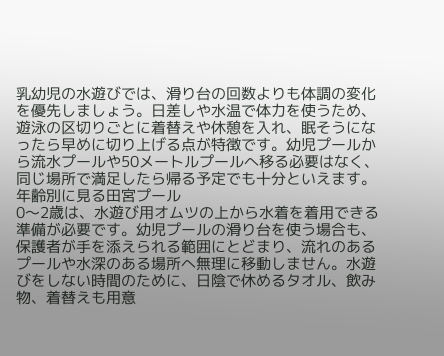乳幼児の水遊びでは、滑り台の回数よりも体調の変化を優先しましょう。日差しや水温で体力を使うため、遊泳の区切りごとに着替えや休憩を入れ、眠そうになったら早めに切り上げる点が特徴です。幼児プールから流水プールや50メートルプールへ移る必要はなく、同じ場所で満足したら帰る予定でも十分といえます。
年齢別に見る田宮プール
0〜2歳は、水遊び用オムツの上から水着を着用できる準備が必要です。幼児プールの滑り台を使う場合も、保護者が手を添えられる範囲にとどまり、流れのあるプールや水深のある場所へ無理に移動しません。水遊びをしない時間のために、日陰で休めるタオル、飲み物、着替えも用意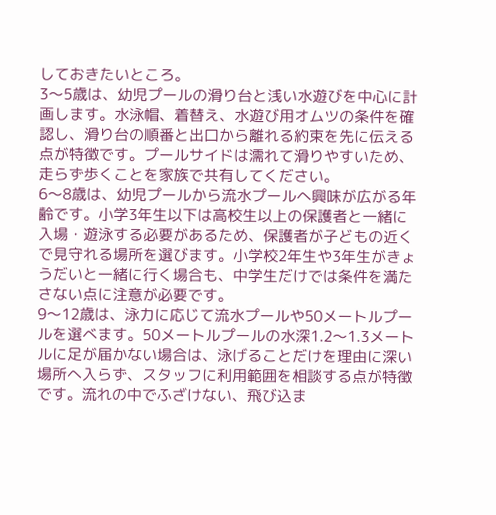しておきたいところ。
3〜5歳は、幼児プールの滑り台と浅い水遊びを中心に計画します。水泳帽、着替え、水遊び用オムツの条件を確認し、滑り台の順番と出口から離れる約束を先に伝える点が特徴です。プールサイドは濡れて滑りやすいため、走らず歩くことを家族で共有してください。
6〜8歳は、幼児プールから流水プールへ興味が広がる年齢です。小学3年生以下は高校生以上の保護者と一緒に入場・遊泳する必要があるため、保護者が子どもの近くで見守れる場所を選びます。小学校2年生や3年生がきょうだいと一緒に行く場合も、中学生だけでは条件を満たさない点に注意が必要です。
9〜12歳は、泳力に応じて流水プールや50メートルプールを選べます。50メートルプールの水深1.2〜1.3メートルに足が届かない場合は、泳げることだけを理由に深い場所へ入らず、スタッフに利用範囲を相談する点が特徴です。流れの中でふざけない、飛び込ま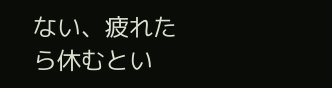ない、疲れたら休むとい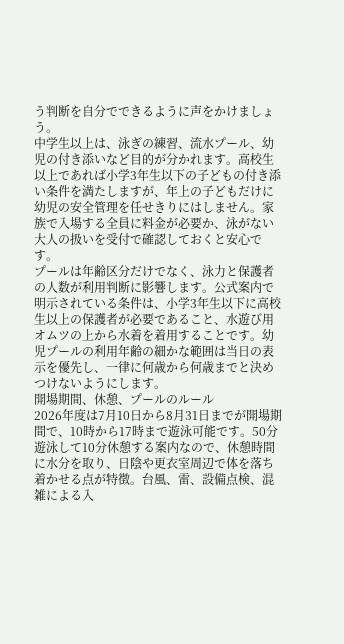う判断を自分でできるように声をかけましょう。
中学生以上は、泳ぎの練習、流水プール、幼児の付き添いなど目的が分かれます。高校生以上であれば小学3年生以下の子どもの付き添い条件を満たしますが、年上の子どもだけに幼児の安全管理を任せきりにはしません。家族で入場する全員に料金が必要か、泳がない大人の扱いを受付で確認しておくと安心です。
プールは年齢区分だけでなく、泳力と保護者の人数が利用判断に影響します。公式案内で明示されている条件は、小学3年生以下に高校生以上の保護者が必要であること、水遊び用オムツの上から水着を着用することです。幼児プールの利用年齢の細かな範囲は当日の表示を優先し、一律に何歳から何歳までと決めつけないようにします。
開場期間、休憩、プールのルール
2026年度は7月10日から8月31日までが開場期間で、10時から17時まで遊泳可能です。50分遊泳して10分休憩する案内なので、休憩時間に水分を取り、日陰や更衣室周辺で体を落ち着かせる点が特徴。台風、雷、設備点検、混雑による入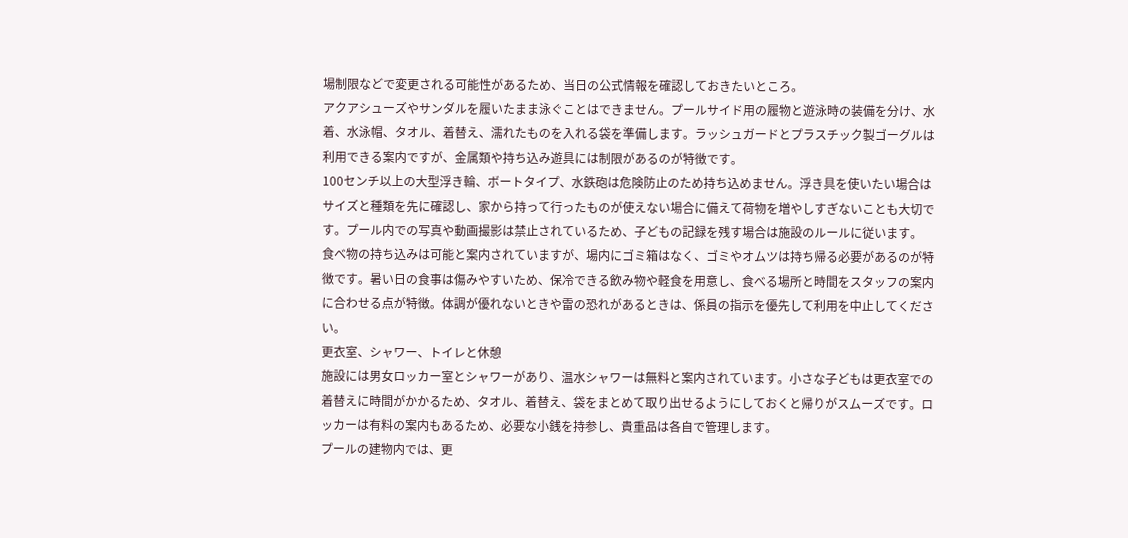場制限などで変更される可能性があるため、当日の公式情報を確認しておきたいところ。
アクアシューズやサンダルを履いたまま泳ぐことはできません。プールサイド用の履物と遊泳時の装備を分け、水着、水泳帽、タオル、着替え、濡れたものを入れる袋を準備します。ラッシュガードとプラスチック製ゴーグルは利用できる案内ですが、金属類や持ち込み遊具には制限があるのが特徴です。
100センチ以上の大型浮き輪、ボートタイプ、水鉄砲は危険防止のため持ち込めません。浮き具を使いたい場合はサイズと種類を先に確認し、家から持って行ったものが使えない場合に備えて荷物を増やしすぎないことも大切です。プール内での写真や動画撮影は禁止されているため、子どもの記録を残す場合は施設のルールに従います。
食べ物の持ち込みは可能と案内されていますが、場内にゴミ箱はなく、ゴミやオムツは持ち帰る必要があるのが特徴です。暑い日の食事は傷みやすいため、保冷できる飲み物や軽食を用意し、食べる場所と時間をスタッフの案内に合わせる点が特徴。体調が優れないときや雷の恐れがあるときは、係員の指示を優先して利用を中止してください。
更衣室、シャワー、トイレと休憩
施設には男女ロッカー室とシャワーがあり、温水シャワーは無料と案内されています。小さな子どもは更衣室での着替えに時間がかかるため、タオル、着替え、袋をまとめて取り出せるようにしておくと帰りがスムーズです。ロッカーは有料の案内もあるため、必要な小銭を持参し、貴重品は各自で管理します。
プールの建物内では、更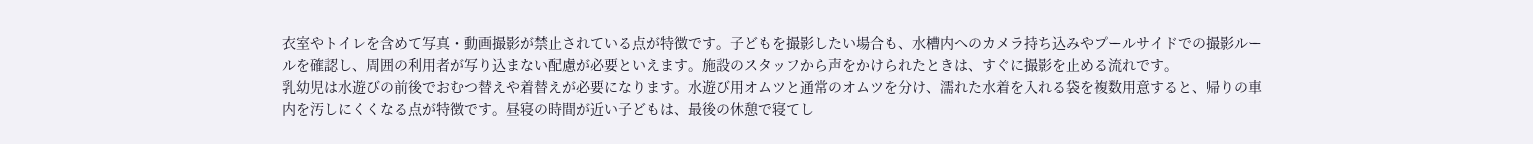衣室やトイレを含めて写真・動画撮影が禁止されている点が特徴です。子どもを撮影したい場合も、水槽内へのカメラ持ち込みやプールサイドでの撮影ルールを確認し、周囲の利用者が写り込まない配慮が必要といえます。施設のスタッフから声をかけられたときは、すぐに撮影を止める流れです。
乳幼児は水遊びの前後でおむつ替えや着替えが必要になります。水遊び用オムツと通常のオムツを分け、濡れた水着を入れる袋を複数用意すると、帰りの車内を汚しにくくなる点が特徴です。昼寝の時間が近い子どもは、最後の休憩で寝てし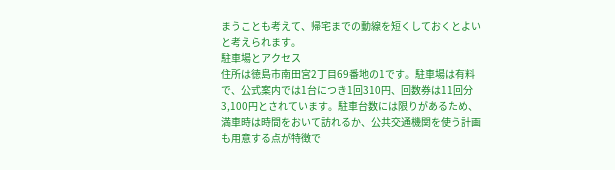まうことも考えて、帰宅までの動線を短くしておくとよいと考えられます。
駐車場とアクセス
住所は徳島市南田宮2丁目69番地の1です。駐車場は有料で、公式案内では1台につき1回310円、回数券は11回分3,100円とされています。駐車台数には限りがあるため、満車時は時間をおいて訪れるか、公共交通機関を使う計画も用意する点が特徴で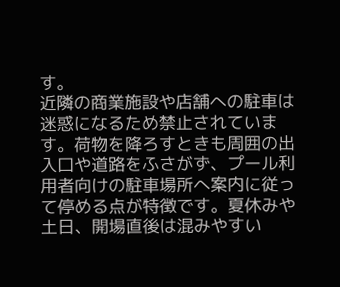す。
近隣の商業施設や店舗への駐車は迷惑になるため禁止されています。荷物を降ろすときも周囲の出入口や道路をふさがず、プール利用者向けの駐車場所へ案内に従って停める点が特徴です。夏休みや土日、開場直後は混みやすい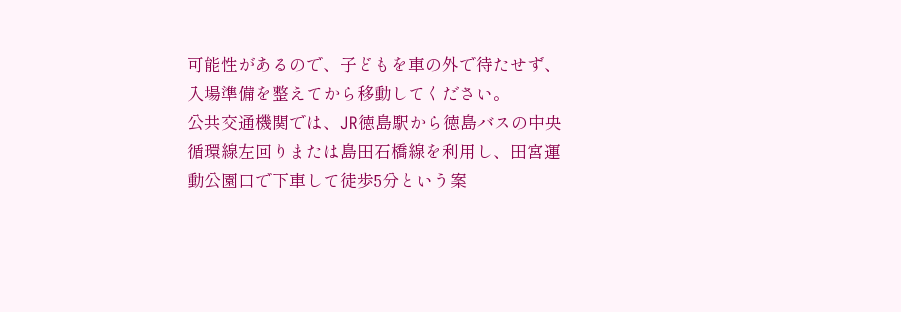可能性があるので、子どもを車の外で待たせず、入場準備を整えてから移動してください。
公共交通機関では、JR徳島駅から徳島バスの中央循環線左回りまたは島田石橋線を利用し、田宮運動公園口で下車して徒歩5分という案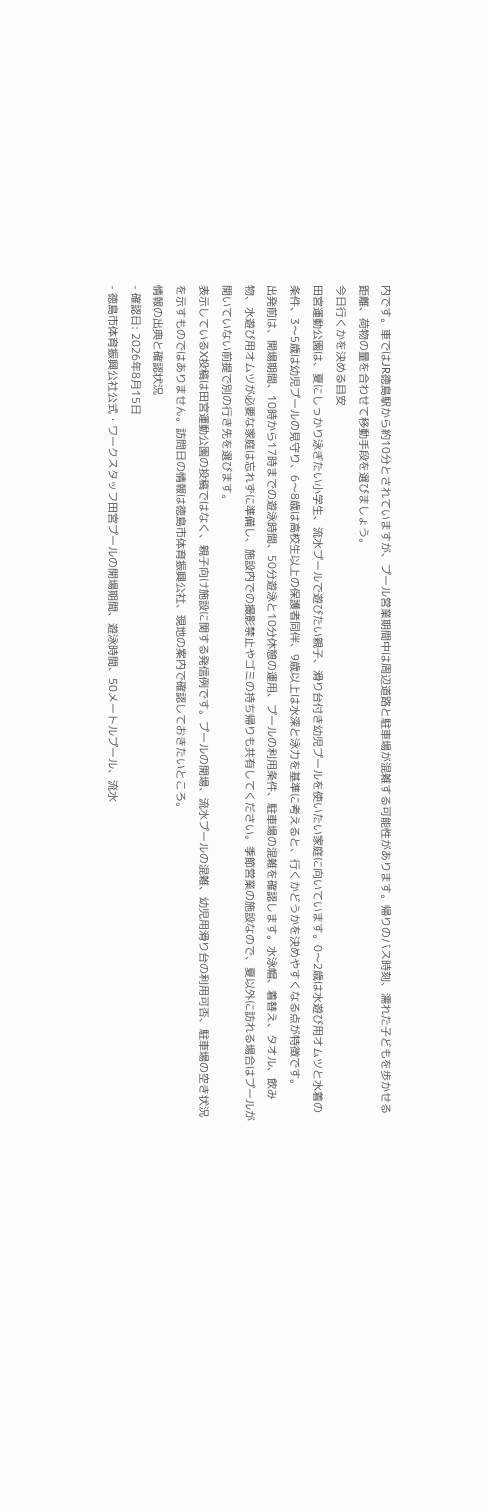内です。車ではJR徳島駅から約10分とされていますが、プール営業期間中は周辺道路と駐車場が混雑する可能性があります。帰りのバス時刻、濡れた子どもを歩かせる距離、荷物の量を合わせて移動手段を選びましょう。
今日行くかを決める目安
田宮運動公園は、夏にしっかり泳ぎたい小学生、流水プールで遊びたい親子、滑り台付き幼児プールを使いたい家庭に向いています。0〜2歳は水遊び用オムツと水着の条件、3〜5歳は幼児プールの見守り、6〜8歳は高校生以上の保護者同伴、9歳以上は水深と泳力を基準に考えると、行くかどうかを決めやすくなる点が特徴です。
出発前は、開場期間、10時から17時までの遊泳時間、50分遊泳と10分休憩の運用、プールの利用条件、駐車場の混雑を確認します。水泳帽、着替え、タオル、飲み物、水遊び用オムツが必要な家庭は忘れずに準備し、施設内での撮影禁止やゴミの持ち帰りも共有してください。季節営業の施設なので、夏以外に訪れる場合はプールが開いていない前提で別の行き先を選びます。
表示しているX投稿は田宮運動公園の投稿ではなく、親子向け施設に関する発信例です。プールの開場、流水プールの混雑、幼児用滑り台の利用可否、駐車場の空き状況を示すものではありません。訪問日の情報は徳島市体育振興公社、現地の案内で確認しておきたいところ。
情報の出典と確認状況
- 確認日: 2026年8月15日
- 徳島市体育振興公社公式・ワークスタッフ田宮プールの開場期間、遊泳時間、50メートルプール、流水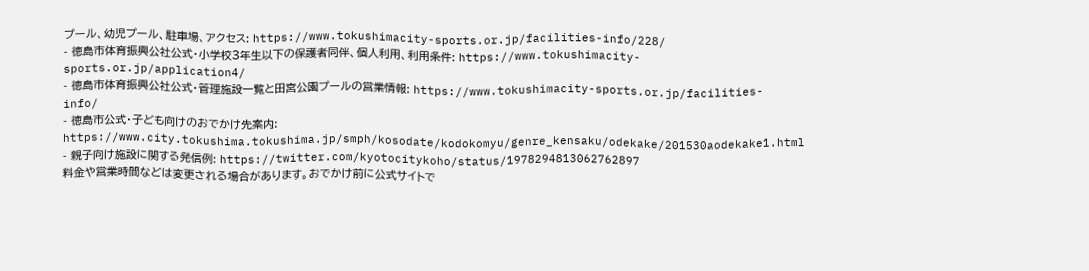プール、幼児プール、駐車場、アクセス: https://www.tokushimacity-sports.or.jp/facilities-info/228/
- 徳島市体育振興公社公式・小学校3年生以下の保護者同伴、個人利用、利用条件: https://www.tokushimacity-sports.or.jp/application4/
- 徳島市体育振興公社公式・管理施設一覧と田宮公園プールの営業情報: https://www.tokushimacity-sports.or.jp/facilities-info/
- 徳島市公式・子ども向けのおでかけ先案内: https://www.city.tokushima.tokushima.jp/smph/kosodate/kodokomyu/genre_kensaku/odekake/201530aodekake1.html
- 親子向け施設に関する発信例: https://twitter.com/kyotocitykoho/status/1978294813062762897
料金や営業時間などは変更される場合があります。おでかけ前に公式サイトで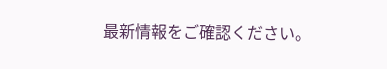最新情報をご確認ください。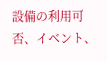設備の利用可否、イベント、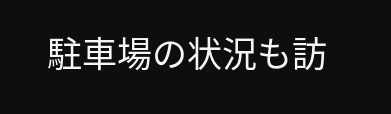駐車場の状況も訪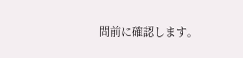問前に確認します。